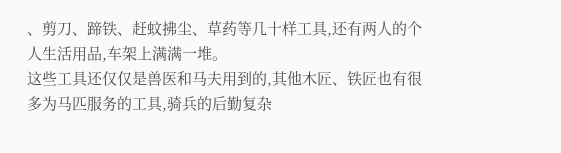、剪刀、蹄铁、赶蚊拂尘、草药等几十样工具,还有两人的个人生活用品,车架上满满一堆。
这些工具还仅仅是兽医和马夫用到的,其他木匠、铁匠也有很多为马匹服务的工具,骑兵的后勤复杂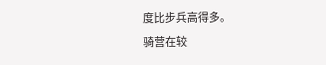度比步兵高得多。
骑营在较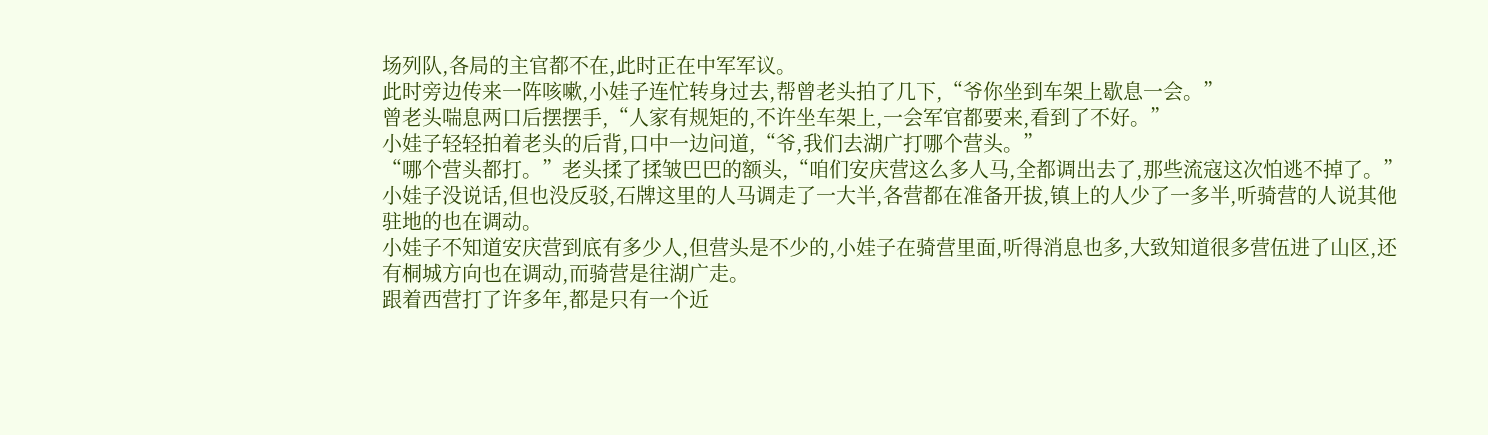场列队,各局的主官都不在,此时正在中军军议。
此时旁边传来一阵咳嗽,小娃子连忙转身过去,帮曾老头拍了几下,“爷你坐到车架上歇息一会。”
曾老头喘息两口后摆摆手,“人家有规矩的,不许坐车架上,一会军官都要来,看到了不好。”
小娃子轻轻拍着老头的后背,口中一边问道,“爷,我们去湖广打哪个营头。”
“哪个营头都打。”老头揉了揉皱巴巴的额头,“咱们安庆营这么多人马,全都调出去了,那些流寇这次怕逃不掉了。”
小娃子没说话,但也没反驳,石牌这里的人马调走了一大半,各营都在准备开拔,镇上的人少了一多半,听骑营的人说其他驻地的也在调动。
小娃子不知道安庆营到底有多少人,但营头是不少的,小娃子在骑营里面,听得消息也多,大致知道很多营伍进了山区,还有桐城方向也在调动,而骑营是往湖广走。
跟着西营打了许多年,都是只有一个近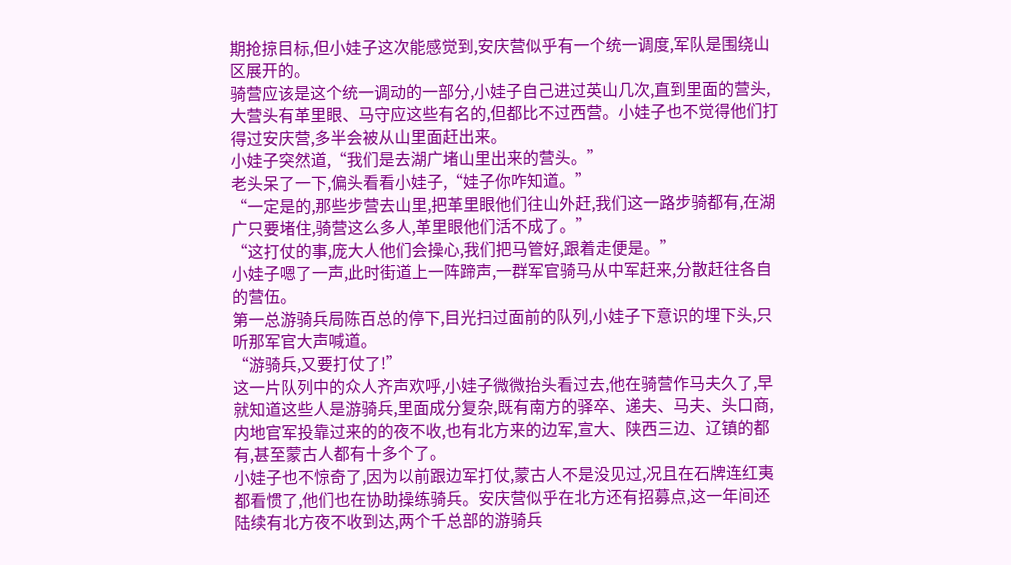期抢掠目标,但小娃子这次能感觉到,安庆营似乎有一个统一调度,军队是围绕山区展开的。
骑营应该是这个统一调动的一部分,小娃子自己进过英山几次,直到里面的营头,大营头有革里眼、马守应这些有名的,但都比不过西营。小娃子也不觉得他们打得过安庆营,多半会被从山里面赶出来。
小娃子突然道,“我们是去湖广堵山里出来的营头。”
老头呆了一下,偏头看看小娃子,“娃子你咋知道。”
“一定是的,那些步营去山里,把革里眼他们往山外赶,我们这一路步骑都有,在湖广只要堵住,骑营这么多人,革里眼他们活不成了。”
“这打仗的事,庞大人他们会操心,我们把马管好,跟着走便是。”
小娃子嗯了一声,此时街道上一阵蹄声,一群军官骑马从中军赶来,分散赶往各自的营伍。
第一总游骑兵局陈百总的停下,目光扫过面前的队列,小娃子下意识的埋下头,只听那军官大声喊道。
“游骑兵,又要打仗了!”
这一片队列中的众人齐声欢呼,小娃子微微抬头看过去,他在骑营作马夫久了,早就知道这些人是游骑兵,里面成分复杂,既有南方的驿卒、递夫、马夫、头口商,内地官军投靠过来的的夜不收,也有北方来的边军,宣大、陕西三边、辽镇的都有,甚至蒙古人都有十多个了。
小娃子也不惊奇了,因为以前跟边军打仗,蒙古人不是没见过,况且在石牌连红夷都看惯了,他们也在协助操练骑兵。安庆营似乎在北方还有招募点,这一年间还陆续有北方夜不收到达,两个千总部的游骑兵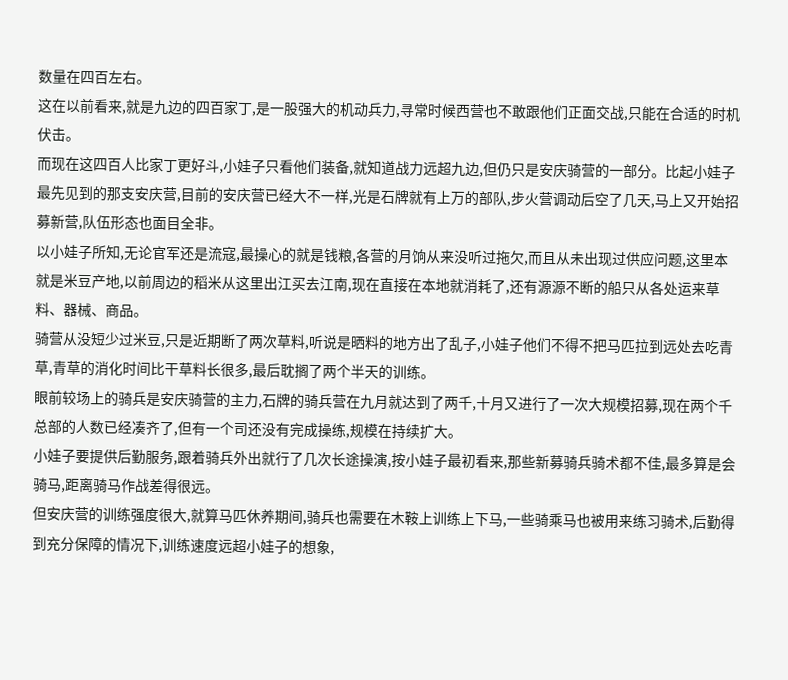数量在四百左右。
这在以前看来,就是九边的四百家丁,是一股强大的机动兵力,寻常时候西营也不敢跟他们正面交战,只能在合适的时机伏击。
而现在这四百人比家丁更好斗,小娃子只看他们装备,就知道战力远超九边,但仍只是安庆骑营的一部分。比起小娃子最先见到的那支安庆营,目前的安庆营已经大不一样,光是石牌就有上万的部队,步火营调动后空了几天,马上又开始招募新营,队伍形态也面目全非。
以小娃子所知,无论官军还是流寇,最操心的就是钱粮,各营的月饷从来没听过拖欠,而且从未出现过供应问题,这里本就是米豆产地,以前周边的稻米从这里出江买去江南,现在直接在本地就消耗了,还有源源不断的船只从各处运来草料、器械、商品。
骑营从没短少过米豆,只是近期断了两次草料,听说是晒料的地方出了乱子,小娃子他们不得不把马匹拉到远处去吃青草,青草的消化时间比干草料长很多,最后耽搁了两个半天的训练。
眼前较场上的骑兵是安庆骑营的主力,石牌的骑兵营在九月就达到了两千,十月又进行了一次大规模招募,现在两个千总部的人数已经凑齐了,但有一个司还没有完成操练,规模在持续扩大。
小娃子要提供后勤服务,跟着骑兵外出就行了几次长途操演,按小娃子最初看来,那些新募骑兵骑术都不佳,最多算是会骑马,距离骑马作战差得很远。
但安庆营的训练强度很大,就算马匹休养期间,骑兵也需要在木鞍上训练上下马,一些骑乘马也被用来练习骑术,后勤得到充分保障的情况下,训练速度远超小娃子的想象,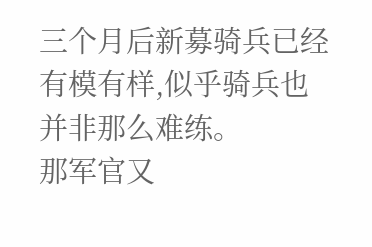三个月后新募骑兵已经有模有样,似乎骑兵也并非那么难练。
那军官又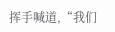挥手喊道,“我们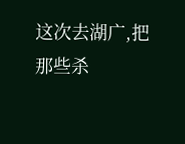这次去湖广,把那些杀